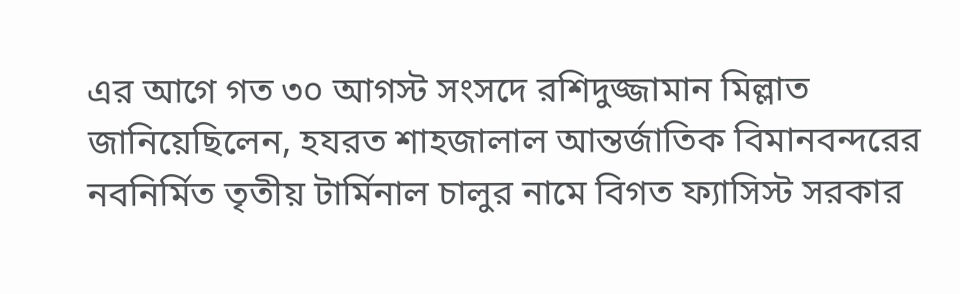এর আগে গত ৩০ আগস্ট সংসদে রশিদুজ্জামান মিল্লাত জানিয়েছিলেন, হযরত শাহজালাল আন্তর্জাতিক বিমানবন্দরের নবনির্মিত তৃতীয় টার্মিনাল চালুর নামে বিগত ফ্যাসিস্ট সরকার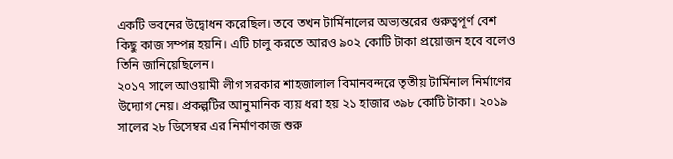একটি ভবনের উদ্বোধন করেছিল। তবে তখন টার্মিনালের অভ্যন্তরের গুরুত্বপূর্ণ বেশ কিছু কাজ সম্পন্ন হয়নি। এটি চালু করতে আরও ৯০২ কোটি টাকা প্রয়োজন হবে বলেও তিনি জানিয়েছিলেন।
২০১৭ সালে আওয়ামী লীগ সরকার শাহজালাল বিমানবন্দরে তৃতীয় টার্মিনাল নির্মাণের উদ্যোগ নেয়। প্রকল্পটির আনুমানিক ব্যয় ধরা হয় ২১ হাজার ৩৯৮ কোটি টাকা। ২০১৯ সালের ২৮ ডিসেম্বর এর নির্মাণকাজ শুরু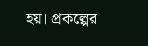হয়। প্রকল্পের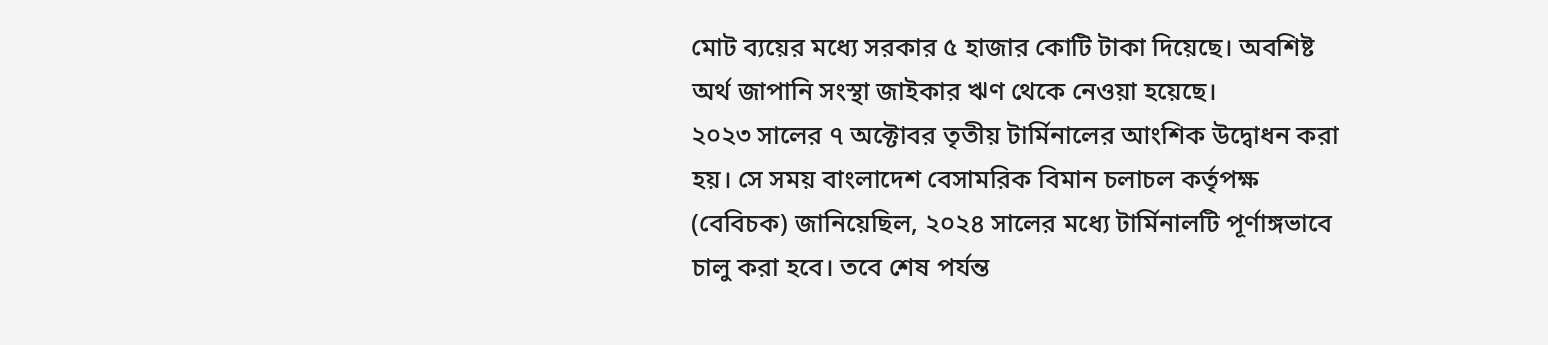মোট ব্যয়ের মধ্যে সরকার ৫ হাজার কোটি টাকা দিয়েছে। অবশিষ্ট অর্থ জাপানি সংস্থা জাইকার ঋণ থেকে নেওয়া হয়েছে।
২০২৩ সালের ৭ অক্টোবর তৃতীয় টার্মিনালের আংশিক উদ্বোধন করা হয়। সে সময় বাংলাদেশ বেসামরিক বিমান চলাচল কর্তৃপক্ষ (বেবিচক) জানিয়েছিল, ২০২৪ সালের মধ্যে টার্মিনালটি পূর্ণাঙ্গভাবে চালু করা হবে। তবে শেষ পর্যন্ত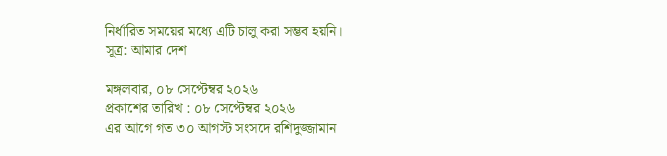নির্ধারিত সময়ের মধ্যে এটি চালু করা সম্ভব হয়নি।
সূত্র: আমার দেশ

মঙ্গলবার, ০৮ সেপ্টেম্বর ২০২৬
প্রকাশের তারিখ : ০৮ সেপ্টেম্বর ২০২৬
এর আগে গত ৩০ আগস্ট সংসদে রশিদুজ্জামান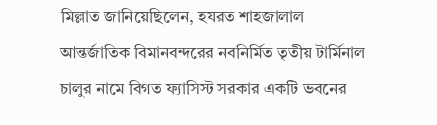মিল্লাত জানিয়েছিলেন, হযরত শাহজালাল আন্তর্জাতিক বিমানবন্দরের নবনির্মিত তৃতীয় টার্মিনাল চালুর নামে বিগত ফ্যাসিস্ট সরকার একটি ভবনের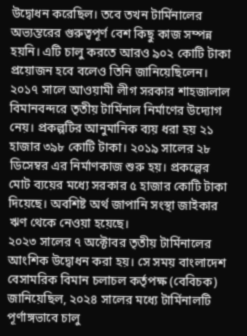উদ্বোধন করেছিল। তবে তখন টার্মিনালের অভ্যন্তরের গুরুত্বপূর্ণ বেশ কিছু কাজ সম্পন্ন হয়নি। এটি চালু করতে আরও ৯০২ কোটি টাকা প্রয়োজন হবে বলেও তিনি জানিয়েছিলেন।
২০১৭ সালে আওয়ামী লীগ সরকার শাহজালাল বিমানবন্দরে তৃতীয় টার্মিনাল নির্মাণের উদ্যোগ নেয়। প্রকল্পটির আনুমানিক ব্যয় ধরা হয় ২১ হাজার ৩৯৮ কোটি টাকা। ২০১৯ সালের ২৮ ডিসেম্বর এর নির্মাণকাজ শুরু হয়। প্রকল্পের মোট ব্যয়ের মধ্যে সরকার ৫ হাজার কোটি টাকা দিয়েছে। অবশিষ্ট অর্থ জাপানি সংস্থা জাইকার ঋণ থেকে নেওয়া হয়েছে।
২০২৩ সালের ৭ অক্টোবর তৃতীয় টার্মিনালের আংশিক উদ্বোধন করা হয়। সে সময় বাংলাদেশ বেসামরিক বিমান চলাচল কর্তৃপক্ষ (বেবিচক) জানিয়েছিল, ২০২৪ সালের মধ্যে টার্মিনালটি পূর্ণাঙ্গভাবে চালু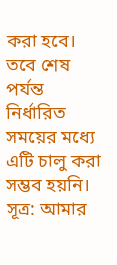করা হবে। তবে শেষ পর্যন্ত নির্ধারিত সময়ের মধ্যে এটি চালু করা সম্ভব হয়নি।
সূত্র: আমার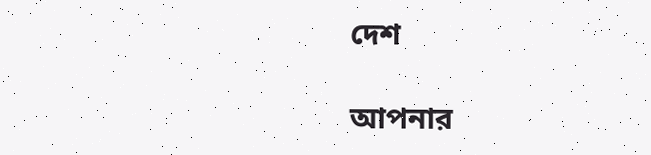দেশ

আপনার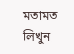মতামত লিখুন